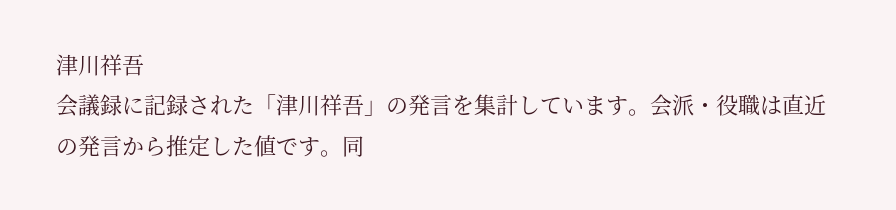津川祥吾
会議録に記録された「津川祥吾」の発言を集計しています。会派・役職は直近の発言から推定した値です。同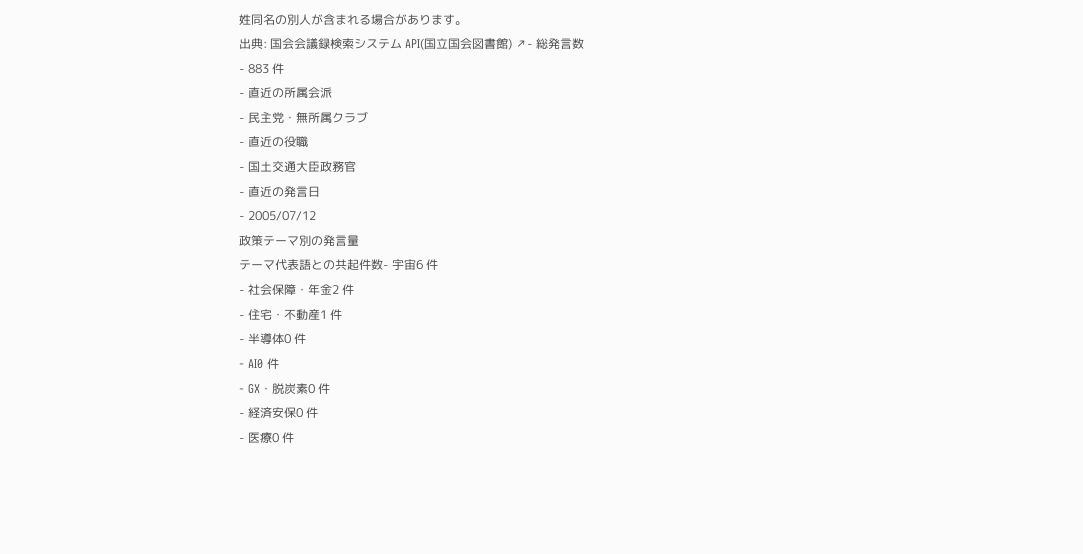姓同名の別人が含まれる場合があります。
出典: 国会会議録検索システム API(国立国会図書館) ↗- 総発言数
- 883 件
- 直近の所属会派
- 民主党・無所属クラブ
- 直近の役職
- 国土交通大臣政務官
- 直近の発言日
- 2005/07/12
政策テーマ別の発言量
テーマ代表語との共起件数- 宇宙6 件
- 社会保障・年金2 件
- 住宅・不動産1 件
- 半導体0 件
- AI0 件
- GX・脱炭素0 件
- 経済安保0 件
- 医療0 件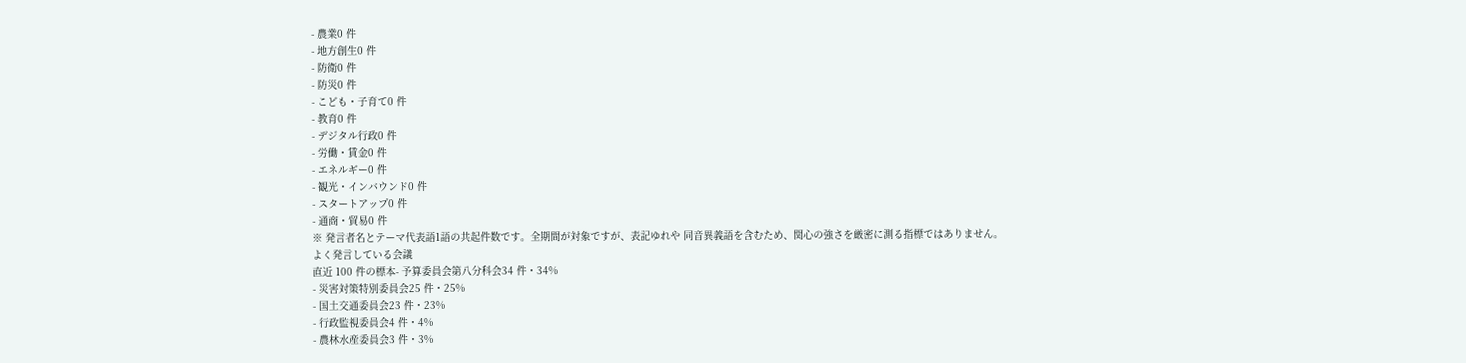- 農業0 件
- 地方創生0 件
- 防衛0 件
- 防災0 件
- こども・子育て0 件
- 教育0 件
- デジタル行政0 件
- 労働・賃金0 件
- エネルギー0 件
- 観光・インバウンド0 件
- スタートアップ0 件
- 通商・貿易0 件
※ 発言者名とテーマ代表語1語の共起件数です。全期間が対象ですが、表記ゆれや 同音異義語を含むため、関心の強さを厳密に測る指標ではありません。
よく発言している会議
直近 100 件の標本- 予算委員会第八分科会34 件・34%
- 災害対策特別委員会25 件・25%
- 国土交通委員会23 件・23%
- 行政監視委員会4 件・4%
- 農林水産委員会3 件・3%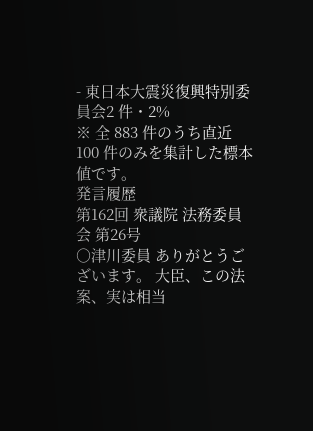- 東日本大震災復興特別委員会2 件・2%
※ 全 883 件のうち直近 100 件のみを集計した標本値です。
発言履歴
第162回 衆議院 法務委員会 第26号
○津川委員 ありがとうございます。 大臣、この法案、実は相当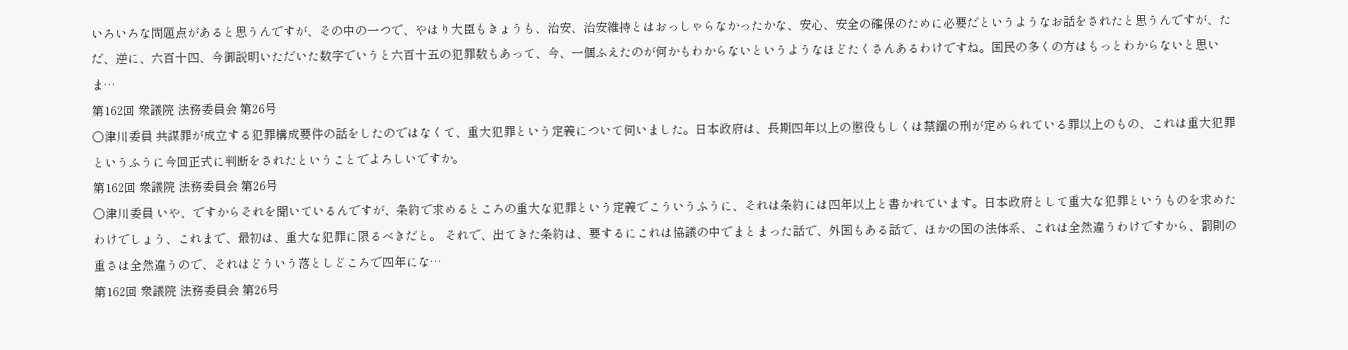いろいろな問題点があると思うんですが、その中の一つで、やはり大臣もきょうも、治安、治安維持とはおっしゃらなかったかな、安心、安全の確保のために必要だというようなお話をされたと思うんですが、ただ、逆に、六百十四、今御説明いただいた数字でいうと六百十五の犯罪数もあって、今、一個ふえたのが何かもわからないというようなほどたくさんあるわけですね。国民の多くの方はもっとわからないと思いま…
第162回 衆議院 法務委員会 第26号
○津川委員 共謀罪が成立する犯罪構成要件の話をしたのではなくて、重大犯罪という定義について伺いました。日本政府は、長期四年以上の懲役もしくは禁錮の刑が定められている罪以上のもの、これは重大犯罪というふうに今回正式に判断をされたということでよろしいですか。
第162回 衆議院 法務委員会 第26号
○津川委員 いや、ですからそれを聞いているんですが、条約で求めるところの重大な犯罪という定義でこういうふうに、それは条約には四年以上と書かれています。日本政府として重大な犯罪というものを求めたわけでしょう、これまで、最初は、重大な犯罪に限るべきだと。 それで、出てきた条約は、要するにこれは協議の中でまとまった話で、外国もある話で、ほかの国の法体系、これは全然違うわけですから、罰則の重さは全然違うので、それはどういう落としどころで四年にな…
第162回 衆議院 法務委員会 第26号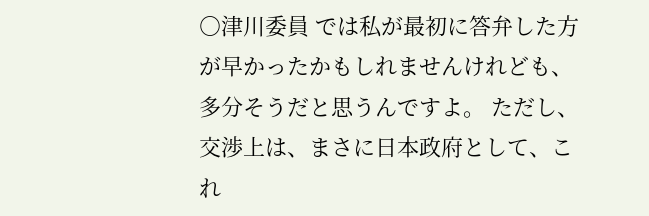○津川委員 では私が最初に答弁した方が早かったかもしれませんけれども、多分そうだと思うんですよ。 ただし、交渉上は、まさに日本政府として、これ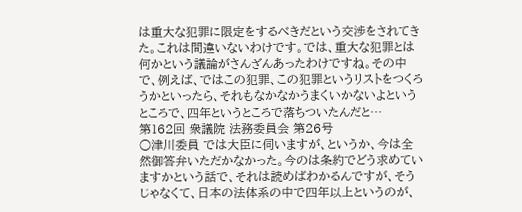は重大な犯罪に限定をするべきだという交渉をされてきた。これは間違いないわけです。では、重大な犯罪とは何かという議論がさんざんあったわけですね。その中で、例えば、ではこの犯罪、この犯罪というリストをつくろうかといったら、それもなかなかうまくいかないよというところで、四年というところで落ちついたんだと…
第162回 衆議院 法務委員会 第26号
○津川委員 では大臣に伺いますが、というか、今は全然御答弁いただかなかった。今のは条約でどう求めていますかという話で、それは読めばわかるんですが、そうじゃなくて、日本の法体系の中で四年以上というのが、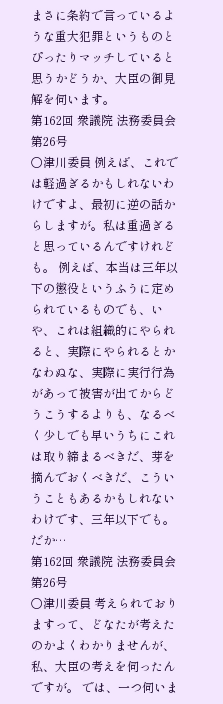まさに条約で言っているような重大犯罪というものとぴったりマッチしていると思うかどうか、大臣の御見解を伺います。
第162回 衆議院 法務委員会 第26号
○津川委員 例えば、これでは軽過ぎるかもしれないわけですよ、最初に逆の話からしますが。私は重過ぎると思っているんですけれども。 例えば、本当は三年以下の懲役というふうに定められているものでも、いや、これは組織的にやられると、実際にやられるとかなわぬな、実際に実行行為があって被害が出てからどうこうするよりも、なるべく少しでも早いうちにこれは取り締まるべきだ、芽を摘んでおくべきだ、こういうこともあるかもしれないわけです、三年以下でも。 だか…
第162回 衆議院 法務委員会 第26号
○津川委員 考えられておりますって、どなたが考えたのかよくわかりませんが、私、大臣の考えを伺ったんですが。 では、一つ伺いま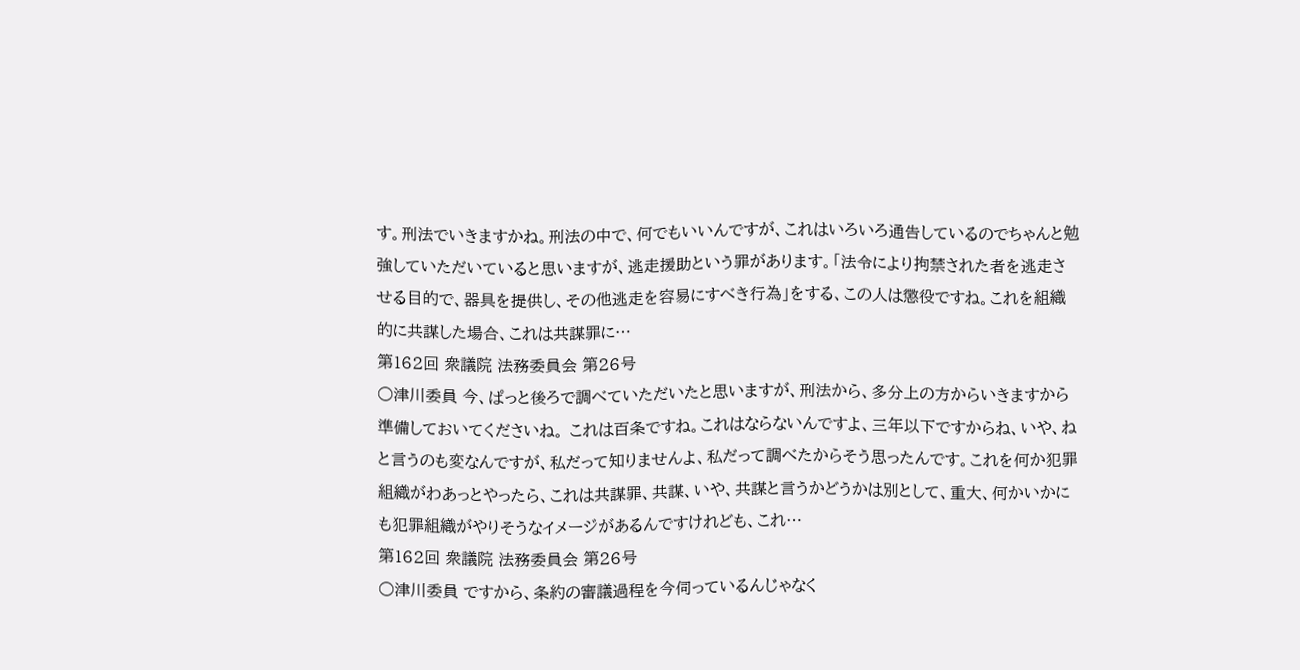す。刑法でいきますかね。刑法の中で、何でもいいんですが、これはいろいろ通告しているのでちゃんと勉強していただいていると思いますが、逃走援助という罪があります。「法令により拘禁された者を逃走させる目的で、器具を提供し、その他逃走を容易にすべき行為」をする、この人は懲役ですね。これを組織的に共謀した場合、これは共謀罪に…
第162回 衆議院 法務委員会 第26号
○津川委員 今、ぱっと後ろで調べていただいたと思いますが、刑法から、多分上の方からいきますから準備しておいてくださいね。 これは百条ですね。これはならないんですよ、三年以下ですからね、いや、ねと言うのも変なんですが、私だって知りませんよ、私だって調べたからそう思ったんです。これを何か犯罪組織がわあっとやったら、これは共謀罪、共謀、いや、共謀と言うかどうかは別として、重大、何かいかにも犯罪組織がやりそうなイメージがあるんですけれども、これ…
第162回 衆議院 法務委員会 第26号
○津川委員 ですから、条約の審議過程を今伺っているんじゃなく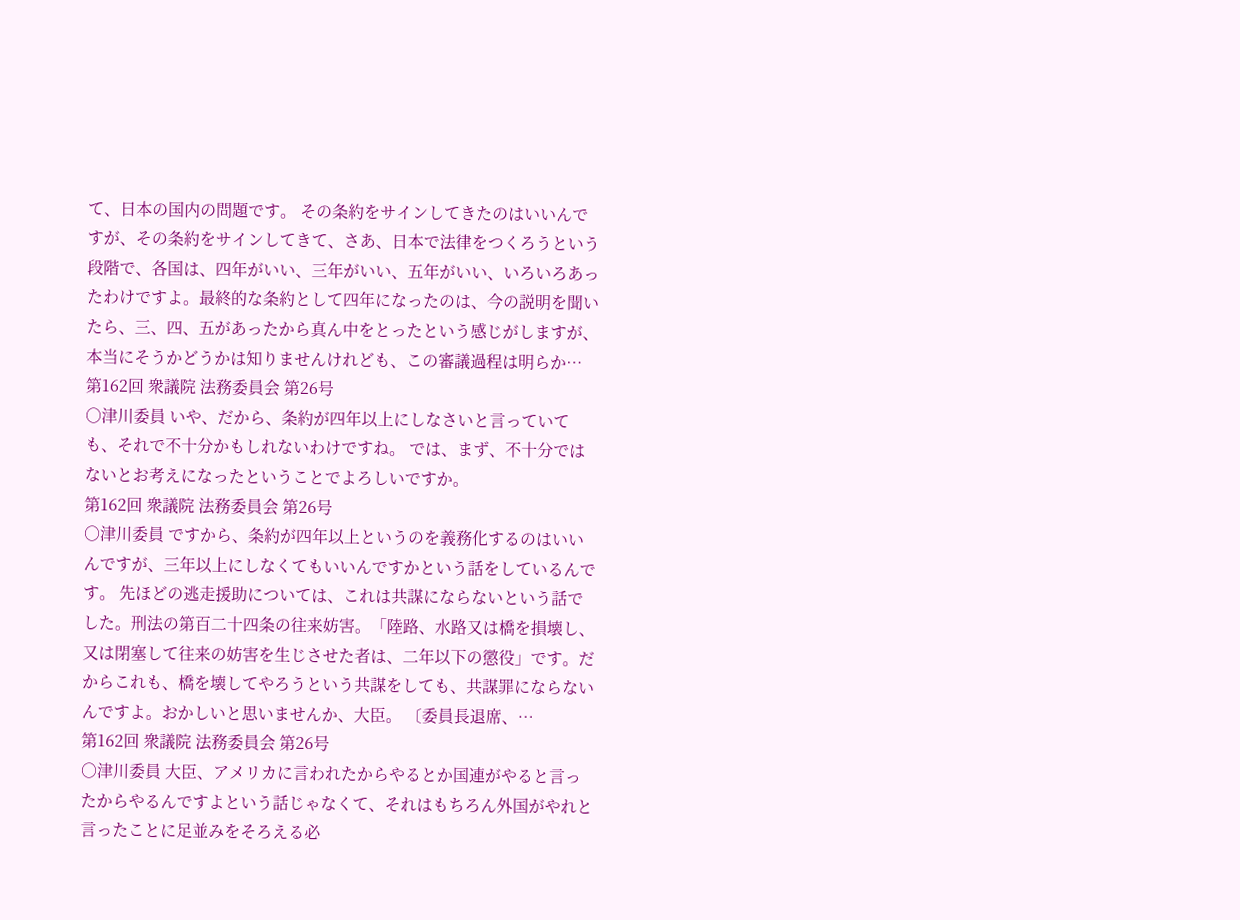て、日本の国内の問題です。 その条約をサインしてきたのはいいんですが、その条約をサインしてきて、さあ、日本で法律をつくろうという段階で、各国は、四年がいい、三年がいい、五年がいい、いろいろあったわけですよ。最終的な条約として四年になったのは、今の説明を聞いたら、三、四、五があったから真ん中をとったという感じがしますが、本当にそうかどうかは知りませんけれども、この審議過程は明らか…
第162回 衆議院 法務委員会 第26号
○津川委員 いや、だから、条約が四年以上にしなさいと言っていても、それで不十分かもしれないわけですね。 では、まず、不十分ではないとお考えになったということでよろしいですか。
第162回 衆議院 法務委員会 第26号
○津川委員 ですから、条約が四年以上というのを義務化するのはいいんですが、三年以上にしなくてもいいんですかという話をしているんです。 先ほどの逃走援助については、これは共謀にならないという話でした。刑法の第百二十四条の往来妨害。「陸路、水路又は橋を損壊し、又は閉塞して往来の妨害を生じさせた者は、二年以下の懲役」です。だからこれも、橋を壊してやろうという共謀をしても、共謀罪にならないんですよ。おかしいと思いませんか、大臣。 〔委員長退席、…
第162回 衆議院 法務委員会 第26号
○津川委員 大臣、アメリカに言われたからやるとか国連がやると言ったからやるんですよという話じゃなくて、それはもちろん外国がやれと言ったことに足並みをそろえる必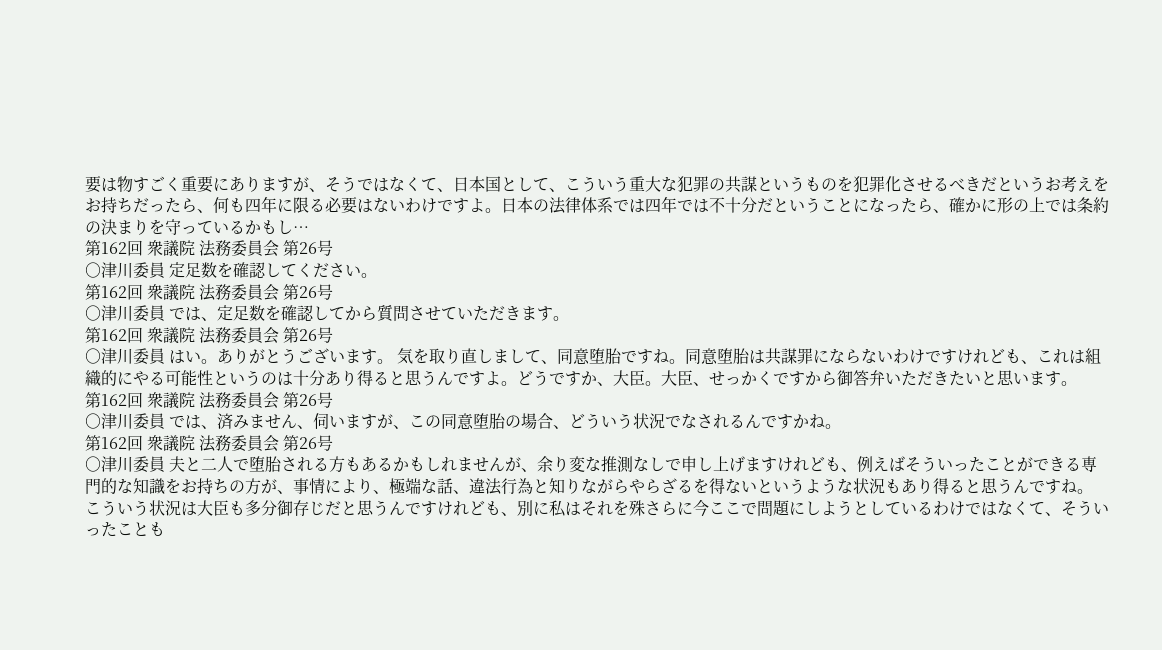要は物すごく重要にありますが、そうではなくて、日本国として、こういう重大な犯罪の共謀というものを犯罪化させるべきだというお考えをお持ちだったら、何も四年に限る必要はないわけですよ。日本の法律体系では四年では不十分だということになったら、確かに形の上では条約の決まりを守っているかもし…
第162回 衆議院 法務委員会 第26号
○津川委員 定足数を確認してください。
第162回 衆議院 法務委員会 第26号
○津川委員 では、定足数を確認してから質問させていただきます。
第162回 衆議院 法務委員会 第26号
○津川委員 はい。ありがとうございます。 気を取り直しまして、同意堕胎ですね。同意堕胎は共謀罪にならないわけですけれども、これは組織的にやる可能性というのは十分あり得ると思うんですよ。どうですか、大臣。大臣、せっかくですから御答弁いただきたいと思います。
第162回 衆議院 法務委員会 第26号
○津川委員 では、済みません、伺いますが、この同意堕胎の場合、どういう状況でなされるんですかね。
第162回 衆議院 法務委員会 第26号
○津川委員 夫と二人で堕胎される方もあるかもしれませんが、余り変な推測なしで申し上げますけれども、例えばそういったことができる専門的な知識をお持ちの方が、事情により、極端な話、違法行為と知りながらやらざるを得ないというような状況もあり得ると思うんですね。 こういう状況は大臣も多分御存じだと思うんですけれども、別に私はそれを殊さらに今ここで問題にしようとしているわけではなくて、そういったことも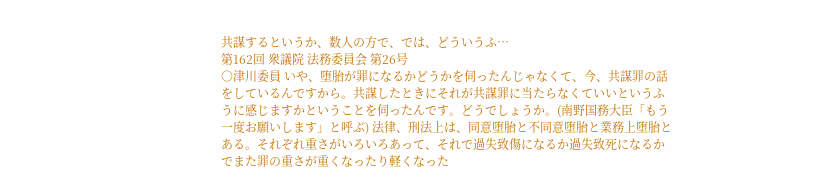共謀するというか、数人の方で、では、どういうふ…
第162回 衆議院 法務委員会 第26号
○津川委員 いや、堕胎が罪になるかどうかを伺ったんじゃなくて、今、共謀罪の話をしているんですから。共謀したときにそれが共謀罪に当たらなくていいというふうに感じますかということを伺ったんです。どうでしょうか。(南野国務大臣「もう一度お願いします」と呼ぶ) 法律、刑法上は、同意堕胎と不同意堕胎と業務上堕胎とある。それぞれ重さがいろいろあって、それで過失致傷になるか過失致死になるかでまた罪の重さが重くなったり軽くなった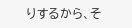りするから、そ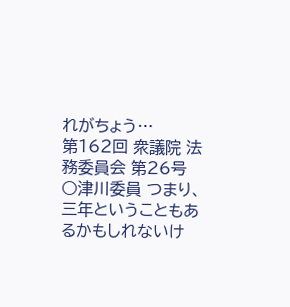れがちょう…
第162回 衆議院 法務委員会 第26号
○津川委員 つまり、三年ということもあるかもしれないけ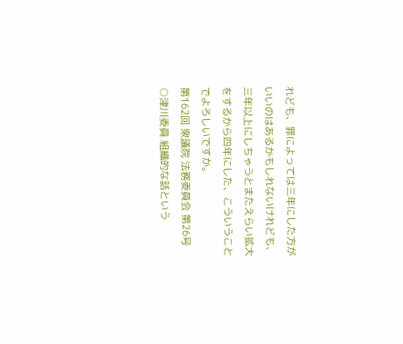れども、罪によっては三年にした方がいいのはあるかもしれないけれども、三年以上にしちゃうとまたえらい拡大をするから四年にした、こういうことでよろしいですか。
第162回 衆議院 法務委員会 第26号
○津川委員 組織的な話という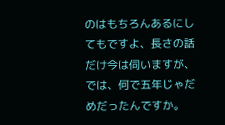のはもちろんあるにしてもですよ、長さの話だけ今は伺いますが、では、何で五年じゃだめだったんですか。